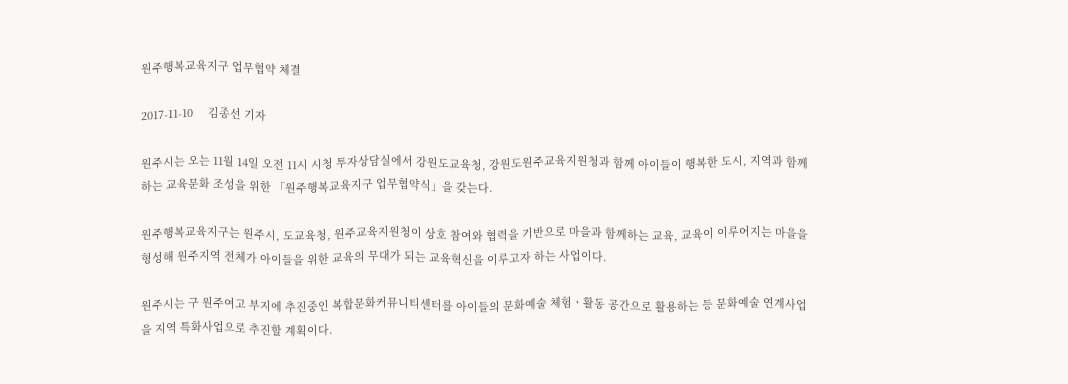원주행복교육지구 업무협약 체결

2017-11-10     김종선 기자

원주시는 오는 11월 14일 오전 11시 시청 투자상담실에서 강원도교육청, 강원도원주교육지원청과 함께 아이들이 행복한 도시, 지역과 함께하는 교육문화 조성을 위한 「원주행복교육지구 업무협약식」을 갖는다.

원주행복교육지구는 원주시, 도교육청, 원주교육지원청이 상호 참여와 협력을 기반으로 마을과 함께하는 교육, 교육이 이루어지는 마을을 형성해 원주지역 전체가 아이들을 위한 교육의 무대가 되는 교육혁신을 이루고자 하는 사업이다.

원주시는 구 원주여고 부지에 추진중인 복합문화커뮤니티센터를 아이들의 문화예술 체험ㆍ활동 공간으로 활용하는 등 문화예술 연계사업을 지역 특화사업으로 추진할 계획이다.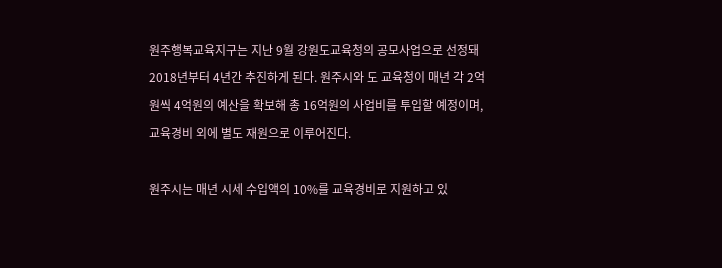원주행복교육지구는 지난 9월 강원도교육청의 공모사업으로 선정돼 2018년부터 4년간 추진하게 된다. 원주시와 도 교육청이 매년 각 2억원씩 4억원의 예산을 확보해 총 16억원의 사업비를 투입할 예정이며, 교육경비 외에 별도 재원으로 이루어진다.

원주시는 매년 시세 수입액의 10%를 교육경비로 지원하고 있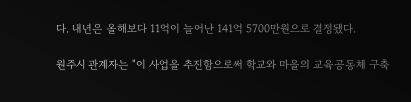다. 내년은 올해보다 11억이 늘어난 141억 5700만원으로 결정됐다.

원주시 관계자는 "이 사업을 추진함으로써 학교와 마을의 교육공동체 구축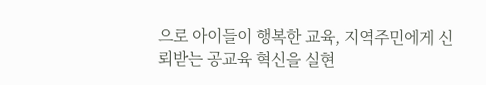으로 아이들이 행복한 교육, 지역주민에게 신뢰받는 공교육 혁신을 실현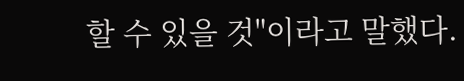할 수 있을 것"이라고 말했다.